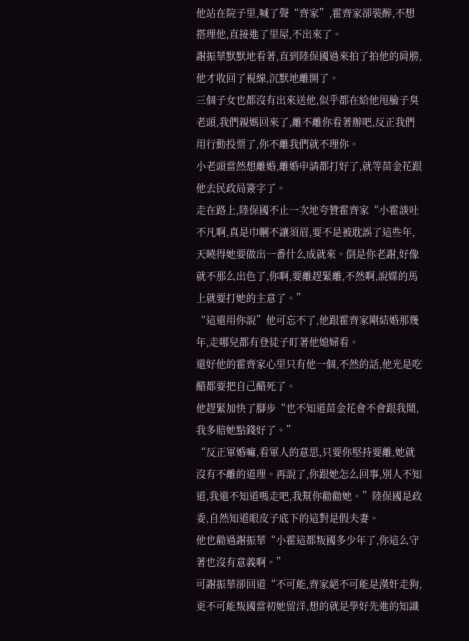他站在院子里,喊了聲“齊家”,霍齊家卻裝醉,不想搭理他,直接進了里屋,不出來了。
謝振華默默地看著,直到陸保國過來拍了拍他的肩膀,他才收回了視線,沉默地離開了。
三個子女也都沒有出來送他,似乎都在給他甩臉子臭老頭,我們親媽回來了,離不離你看著辦吧,反正我們用行動投票了,你不離我們就不理你。
小老頭當然想離婚,離婚申請都打好了,就等苗金花跟他去民政局簽字了。
走在路上,陸保國不止一次地夸贊霍齊家“小霍談吐不凡啊,真是巾幗不讓須眉,要不是被耽誤了這些年,天曉得她要做出一番什么成就來。倒是你老謝,好像就不那么出色了,你啊,要離趕緊離,不然啊,說媒的馬上就要打她的主意了。”
“這還用你說”他可忘不了,他跟霍齊家剛結婚那幾年,走哪兒都有登徒子盯著他媳婦看。
還好他的霍齊家心里只有他一個,不然的話,他光是吃醋都要把自己醋死了。
他趕緊加快了腳步“也不知道苗金花會不會跟我鬧,我多賠她點錢好了。”
“反正軍婚嘛,看軍人的意思,只要你堅持要離,她就沒有不離的道理。再說了,你跟她怎么回事,別人不知道,我還不知道嗎走吧,我幫你勸勸她。”陸保國是政委,自然知道眼皮子底下的這對是假夫妻。
他也勸過謝振華“小霍這都叛國多少年了,你這么守著也沒有意義啊。”
可謝振華卻回道“不可能,齊家絕不可能是漢奸走狗,更不可能叛國當初她留洋,想的就是學好先進的知識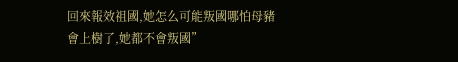回來報效祖國,她怎么可能叛國哪怕母豬會上樹了,她都不會叛國”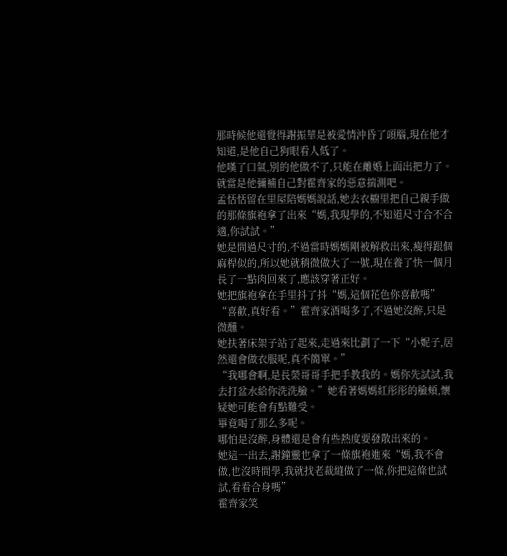那時候他還覺得謝振華是被愛情沖昏了頭腦,現在他才知道,是他自己狗眼看人低了。
他嘆了口氣,別的他做不了,只能在離婚上面出把力了。
就當是他彌補自己對霍齊家的惡意揣測吧。
孟恬恬留在里屋陪媽媽說話,她去衣櫥里把自己親手做的那條旗袍拿了出來“媽,我現學的,不知道尺寸合不合適,你試試。”
她是問過尺寸的,不過當時媽媽剛被解救出來,瘦得跟個麻桿似的,所以她就稍微做大了一號,現在養了快一個月長了一點肉回來了,應該穿著正好。
她把旗袍拿在手里抖了抖“媽,這個花色你喜歡嗎”
“喜歡,真好看。”霍齊家酒喝多了,不過她沒醉,只是微醺。
她扶著床架子站了起來,走過來比劃了一下“小妮子,居然還會做衣服呢,真不簡單。”
“我哪會啊,是長榮哥哥手把手教我的。媽你先試試,我去打盆水給你洗洗臉。”她看著媽媽紅彤彤的臉頰,懷疑她可能會有點難受。
畢竟喝了那么多呢。
哪怕是沒醉,身體還是會有些熱度要發散出來的。
她這一出去,謝鐘靈也拿了一條旗袍進來“媽,我不會做,也沒時間學,我就找老裁縫做了一條,你把這條也試試,看看合身嗎”
霍齊家笑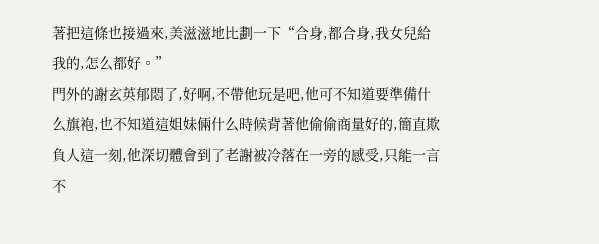著把這條也接過來,美滋滋地比劃一下“合身,都合身,我女兒給我的,怎么都好。”
門外的謝玄英郁悶了,好啊,不帶他玩是吧,他可不知道要準備什么旗袍,也不知道這姐妹倆什么時候背著他偷偷商量好的,簡直欺負人這一刻,他深切體會到了老謝被冷落在一旁的感受,只能一言不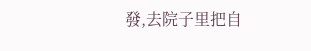發,去院子里把自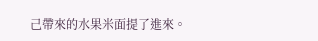己帶來的水果米面提了進來。